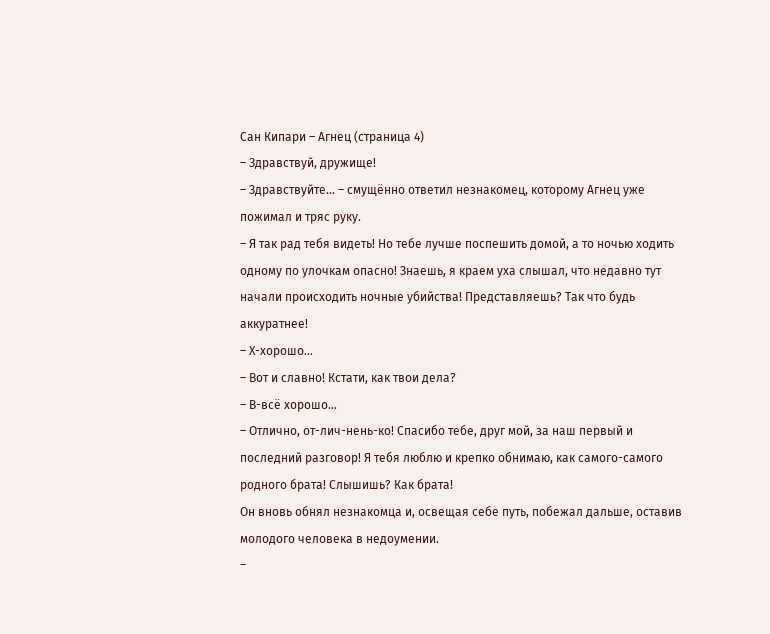Сан Кипари – Агнец (страница 4)
– Здравствуй, дружище!
– Здравствуйте… – смущённо ответил незнакомец, которому Агнец уже пожимал и тряс руку.
– Я так рад тебя видеть! Но тебе лучше поспешить домой, а то ночью ходить одному по улочкам опасно! Знаешь, я краем уха слышал, что недавно тут начали происходить ночные убийства! Представляешь? Так что будь аккуратнее!
– Х-хорошо…
– Вот и славно! Кстати, как твои дела?
– В-всё хорошо…
– Отлично, от-лич-нень-ко! Спасибо тебе, друг мой, за наш первый и последний разговор! Я тебя люблю и крепко обнимаю, как самого-самого родного брата! Слышишь? Как брата!
Он вновь обнял незнакомца и, освещая себе путь, побежал дальше, оставив молодого человека в недоумении.
–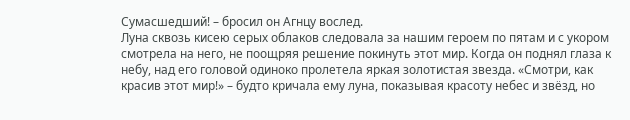Сумасшедший! – бросил он Агнцу вослед.
Луна сквозь кисею серых облаков следовала за нашим героем по пятам и с укором смотрела на него, не поощряя решение покинуть этот мир. Когда он поднял глаза к небу, над его головой одиноко пролетела яркая золотистая звезда. «Смотри, как красив этот мир!» – будто кричала ему луна, показывая красоту небес и звёзд, но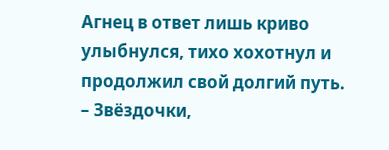Агнец в ответ лишь криво улыбнулся, тихо хохотнул и продолжил свой долгий путь.
– Звёздочки,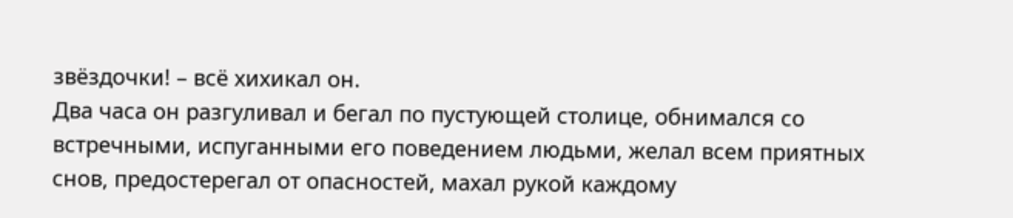звёздочки! – всё хихикал он.
Два часа он разгуливал и бегал по пустующей столице, обнимался со встречными, испуганными его поведением людьми, желал всем приятных снов, предостерегал от опасностей, махал рукой каждому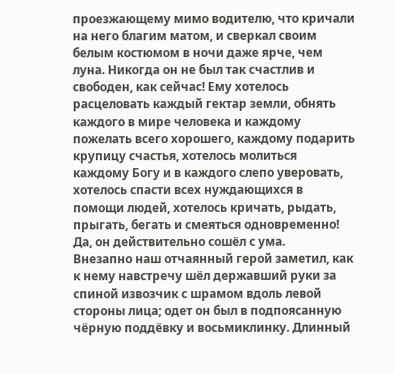проезжающему мимо водителю, что кричали на него благим матом, и сверкал своим белым костюмом в ночи даже ярче, чем луна. Никогда он не был так счастлив и свободен, как сейчас! Ему хотелось расцеловать каждый гектар земли, обнять каждого в мире человека и каждому пожелать всего хорошего, каждому подарить крупицу счастья, хотелось молиться каждому Богу и в каждого слепо уверовать, хотелось спасти всех нуждающихся в помощи людей, хотелось кричать, рыдать, прыгать, бегать и смеяться одновременно! Да, он действительно сошёл с ума.
Внезапно наш отчаянный герой заметил, как к нему навстречу шёл державший руки за спиной извозчик с шрамом вдоль левой стороны лица; одет он был в подпоясанную чёрную поддёвку и восьмиклинку. Длинный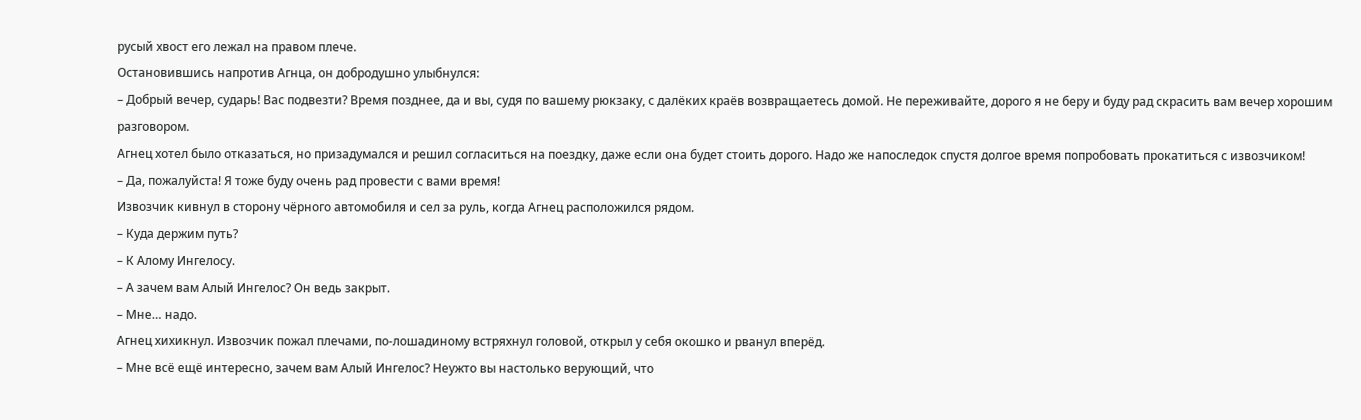русый хвост его лежал на правом плече.
Остановившись напротив Агнца, он добродушно улыбнулся:
– Добрый вечер, сударь! Вас подвезти? Время позднее, да и вы, судя по вашему рюкзаку, с далёких краёв возвращаетесь домой. Не переживайте, дорого я не беру и буду рад скрасить вам вечер хорошим разговором.
Агнец хотел было отказаться, но призадумался и решил согласиться на поездку, даже если она будет стоить дорого. Надо же напоследок спустя долгое время попробовать прокатиться с извозчиком!
– Да, пожалуйста! Я тоже буду очень рад провести с вами время!
Извозчик кивнул в сторону чёрного автомобиля и сел за руль, когда Агнец расположился рядом.
– Куда держим путь?
– К Алому Ингелосу.
– А зачем вам Алый Ингелос? Он ведь закрыт.
– Мне… надо.
Агнец хихикнул. Извозчик пожал плечами, по-лошадиному встряхнул головой, открыл у себя окошко и рванул вперёд.
– Мне всё ещё интересно, зачем вам Алый Ингелос? Неужто вы настолько верующий, что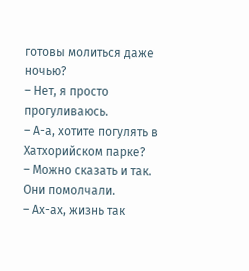готовы молиться даже ночью?
– Нет, я просто прогуливаюсь.
– А-а, хотите погулять в Хатхорийском парке?
– Можно сказать и так.
Они помолчали.
– Ах-ах, жизнь так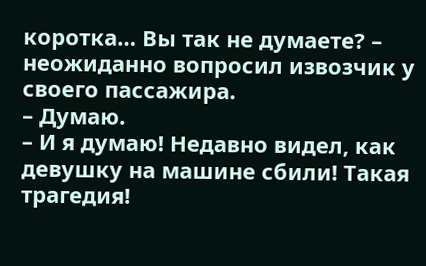коротка… Вы так не думаете? – неожиданно вопросил извозчик у своего пассажира.
– Думаю.
– И я думаю! Недавно видел, как девушку на машине сбили! Такая трагедия!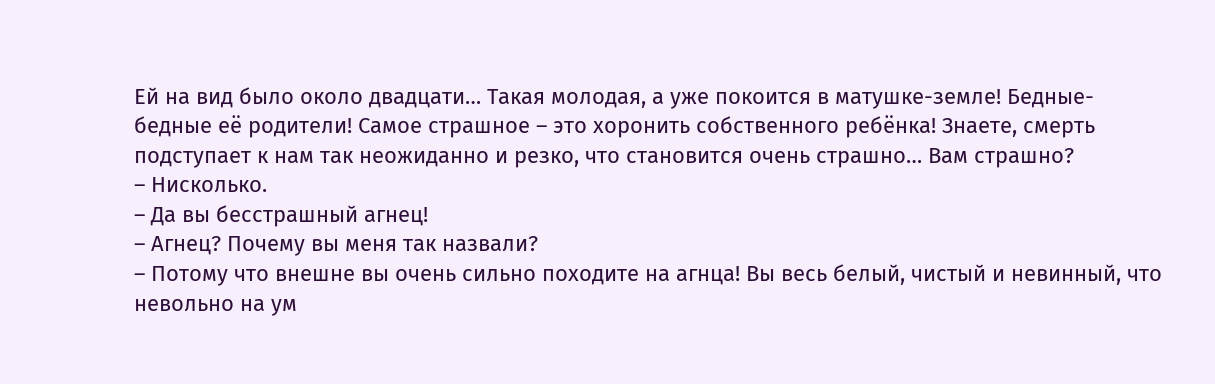Ей на вид было около двадцати… Такая молодая, а уже покоится в матушке-земле! Бедные-бедные её родители! Самое страшное – это хоронить собственного ребёнка! Знаете, смерть подступает к нам так неожиданно и резко, что становится очень страшно… Вам страшно?
– Нисколько.
– Да вы бесстрашный агнец!
– Агнец? Почему вы меня так назвали?
– Потому что внешне вы очень сильно походите на агнца! Вы весь белый, чистый и невинный, что невольно на ум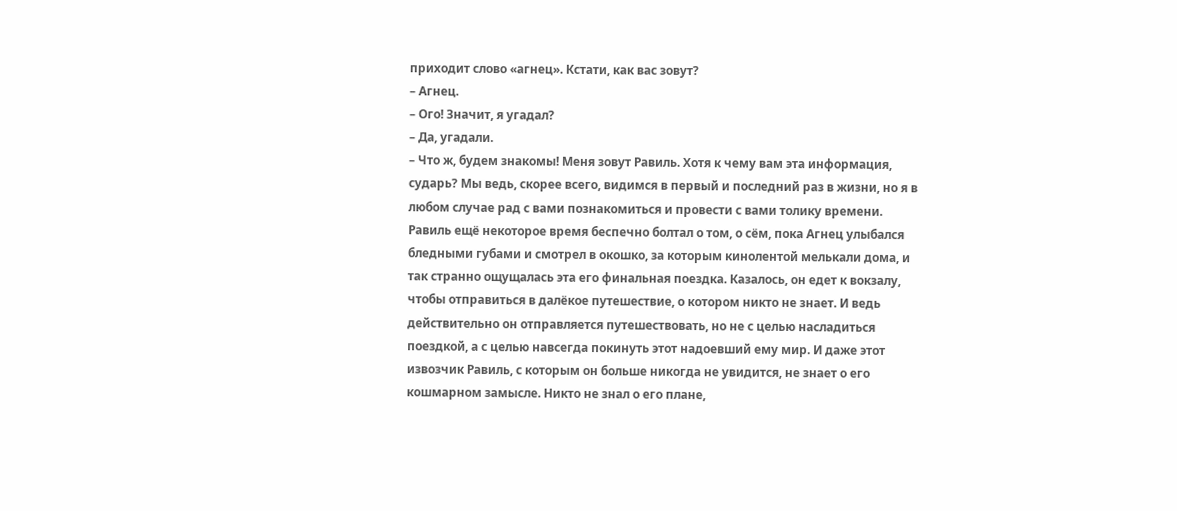приходит слово «агнец». Кстати, как вас зовут?
– Агнец.
– Ого! Значит, я угадал?
– Да, угадали.
– Что ж, будем знакомы! Меня зовут Равиль. Хотя к чему вам эта информация, сударь? Мы ведь, скорее всего, видимся в первый и последний раз в жизни, но я в любом случае рад с вами познакомиться и провести с вами толику времени.
Равиль ещё некоторое время беспечно болтал о том, о сём, пока Агнец улыбался бледными губами и смотрел в окошко, за которым кинолентой мелькали дома, и так странно ощущалась эта его финальная поездка. Казалось, он едет к вокзалу, чтобы отправиться в далёкое путешествие, о котором никто не знает. И ведь действительно он отправляется путешествовать, но не с целью насладиться поездкой, а с целью навсегда покинуть этот надоевший ему мир. И даже этот извозчик Равиль, с которым он больше никогда не увидится, не знает о его кошмарном замысле. Никто не знал о его плане,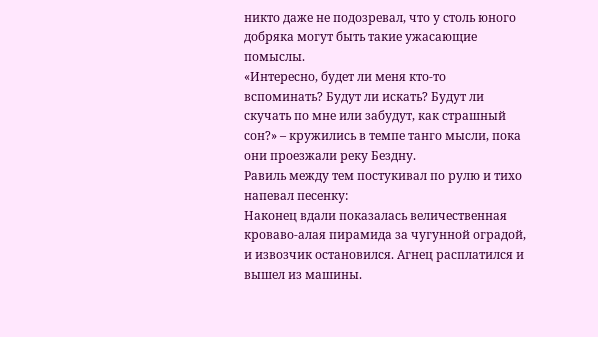никто даже не подозревал, что у столь юного добряка могут быть такие ужасающие помыслы.
«Интересно, будет ли меня кто-то вспоминать? Будут ли искать? Будут ли скучать по мне или забудут, как страшный сон?» – кружились в темпе танго мысли, пока они проезжали реку Бездну.
Равиль между тем постукивал по рулю и тихо напевал песенку:
Наконец вдали показалась величественная кроваво-алая пирамида за чугунной оградой, и извозчик остановился. Агнец расплатился и вышел из машины.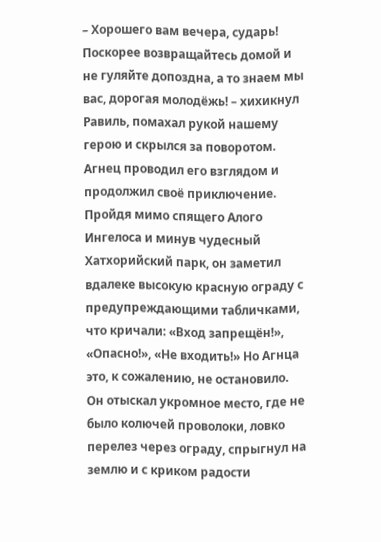– Хорошего вам вечера, сударь! Поскорее возвращайтесь домой и не гуляйте допоздна, а то знаем мы вас, дорогая молодёжь! – хихикнул Равиль, помахал рукой нашему герою и скрылся за поворотом.
Агнец проводил его взглядом и продолжил своё приключение. Пройдя мимо спящего Алого Ингелоса и минув чудесный Хатхорийский парк, он заметил вдалеке высокую красную ограду с предупреждающими табличками, что кричали: «Вход запрещён!», «Опасно!», «Не входить!» Но Агнца это, к сожалению, не остановило.
Он отыскал укромное место, где не было колючей проволоки, ловко перелез через ограду, спрыгнул на землю и с криком радости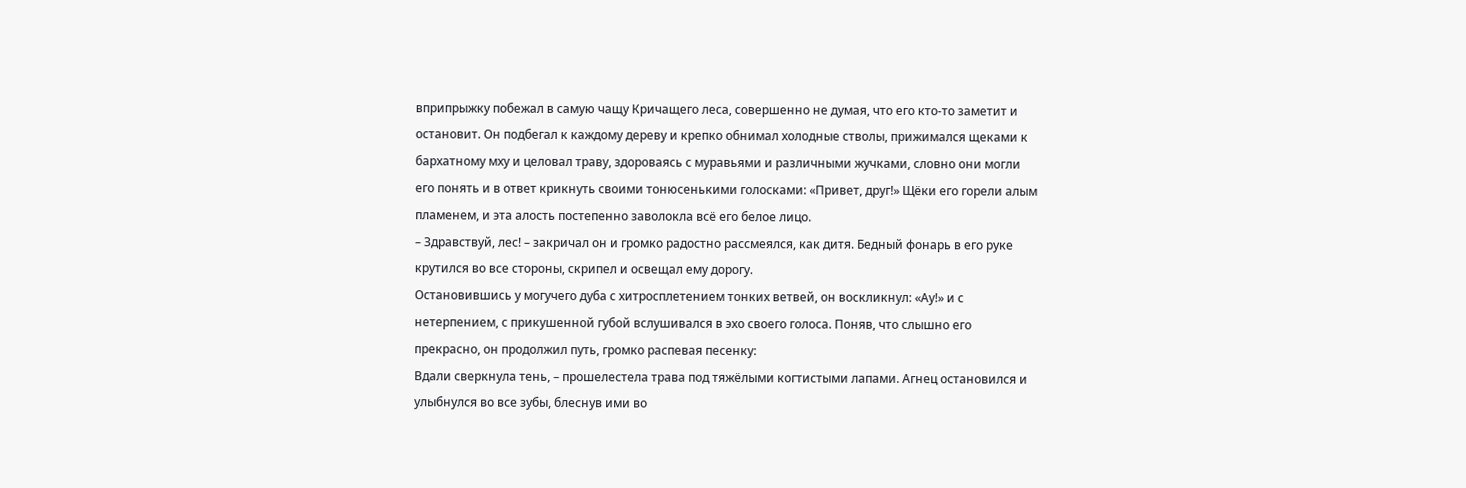вприпрыжку побежал в самую чащу Кричащего леса, совершенно не думая, что его кто-то заметит и остановит. Он подбегал к каждому дереву и крепко обнимал холодные стволы, прижимался щеками к бархатному мху и целовал траву, здороваясь с муравьями и различными жучками, словно они могли его понять и в ответ крикнуть своими тонюсенькими голосками: «Привет, друг!» Щёки его горели алым пламенем, и эта алость постепенно заволокла всё его белое лицо.
– Здравствуй, лес! – закричал он и громко радостно рассмеялся, как дитя. Бедный фонарь в его руке крутился во все стороны, скрипел и освещал ему дорогу.
Остановившись у могучего дуба с хитросплетением тонких ветвей, он воскликнул: «Ау!» и с нетерпением, с прикушенной губой вслушивался в эхо своего голоса. Поняв, что слышно его прекрасно, он продолжил путь, громко распевая песенку:
Вдали сверкнула тень, – прошелестела трава под тяжёлыми когтистыми лапами. Агнец остановился и улыбнулся во все зубы, блеснув ими во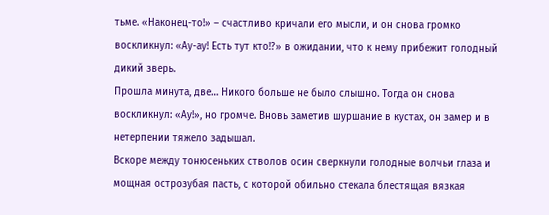тьме. «Наконец-то!» – счастливо кричали его мысли, и он снова громко воскликнул: «Ау-ау! Есть тут кто!?» в ожидании, что к нему прибежит голодный дикий зверь.
Прошла минута, две… Никого больше не было слышно. Тогда он снова воскликнул: «Ау!», но громче. Вновь заметив шуршание в кустах, он замер и в нетерпении тяжело задышал.
Вскоре между тонюсеньких стволов осин сверкнули голодные волчьи глаза и мощная острозубая пасть, с которой обильно стекала блестящая вязкая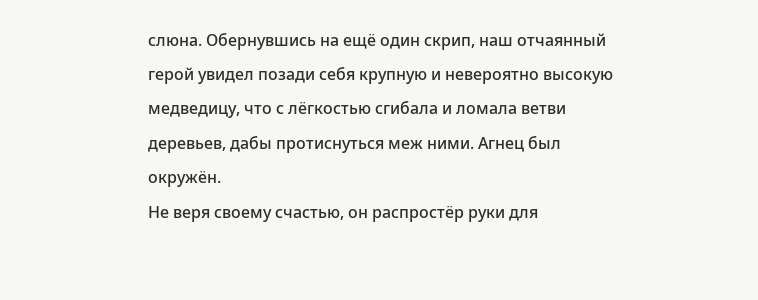слюна. Обернувшись на ещё один скрип, наш отчаянный герой увидел позади себя крупную и невероятно высокую медведицу, что с лёгкостью сгибала и ломала ветви деревьев, дабы протиснуться меж ними. Агнец был окружён.
Не веря своему счастью, он распростёр руки для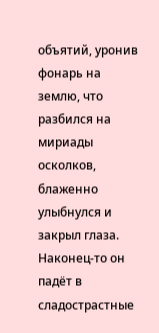объятий, уронив фонарь на землю, что разбился на мириады осколков, блаженно улыбнулся и закрыл глаза. Наконец-то он падёт в сладострастные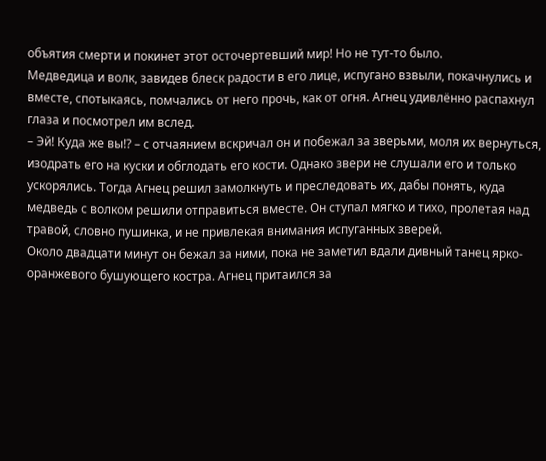объятия смерти и покинет этот осточертевший мир! Но не тут-то было.
Медведица и волк, завидев блеск радости в его лице, испугано взвыли, покачнулись и вместе, спотыкаясь, помчались от него прочь, как от огня. Агнец удивлённо распахнул глаза и посмотрел им вслед.
– Эй! Куда же вы!? – с отчаянием вскричал он и побежал за зверьми, моля их вернуться, изодрать его на куски и обглодать его кости. Однако звери не слушали его и только ускорялись. Тогда Агнец решил замолкнуть и преследовать их, дабы понять, куда медведь с волком решили отправиться вместе. Он ступал мягко и тихо, пролетая над травой, словно пушинка, и не привлекая внимания испуганных зверей.
Около двадцати минут он бежал за ними, пока не заметил вдали дивный танец ярко-оранжевого бушующего костра. Агнец притаился за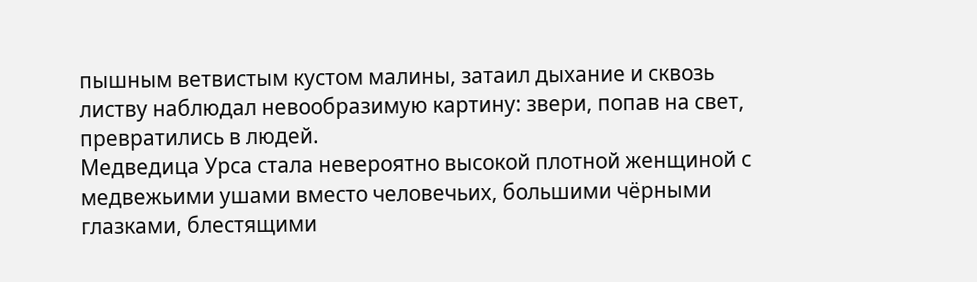пышным ветвистым кустом малины, затаил дыхание и сквозь листву наблюдал невообразимую картину: звери, попав на свет, превратились в людей.
Медведица Урса стала невероятно высокой плотной женщиной с медвежьими ушами вместо человечьих, большими чёрными глазками, блестящими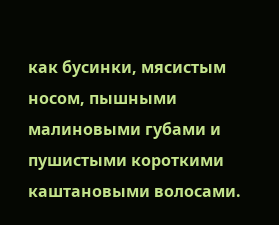как бусинки, мясистым носом, пышными малиновыми губами и пушистыми короткими каштановыми волосами.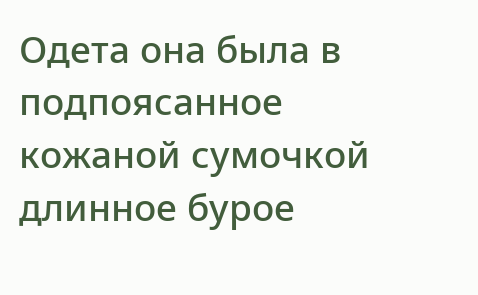Одета она была в подпоясанное кожаной сумочкой длинное бурое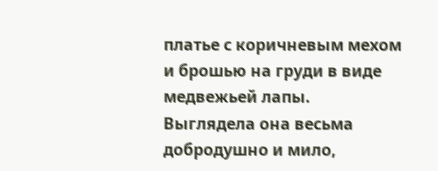платье с коричневым мехом и брошью на груди в виде медвежьей лапы. Выглядела она весьма добродушно и мило,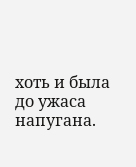хоть и была до ужаса напугана.